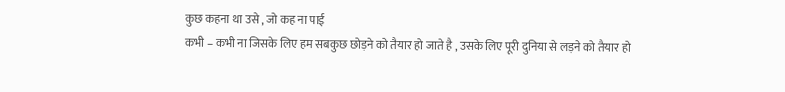कुछ कहना था उसे , जो कह ना पाई
कभी – कभी ना जिसके लिए हम सबकुछ छोड़ने को तैयार हो जाते है , उसके लिए पूरी दुनिया से लड़ने को तैयार हो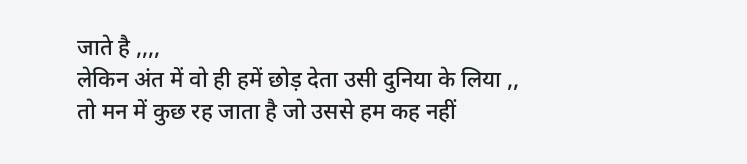जाते है ,,,,
लेकिन अंत में वो ही हमें छोड़ देता उसी दुनिया के लिया ,,
तो मन में कुछ रह जाता है जो उससे हम कह नहीं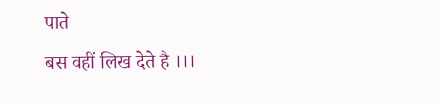पाते
बस वहीं लिख देते है ।।।